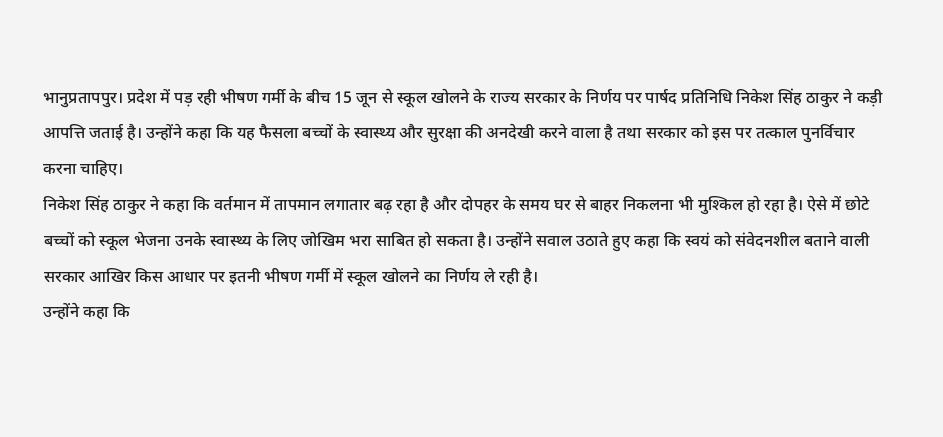भानुप्रतापपुर। प्रदेश में पड़ रही भीषण गर्मी के बीच 15 जून से स्कूल खोलने के राज्य सरकार के निर्णय पर पार्षद प्रतिनिधि निकेश सिंह ठाकुर ने कड़ी आपत्ति जताई है। उन्होंने कहा कि यह फैसला बच्चों के स्वास्थ्य और सुरक्षा की अनदेखी करने वाला है तथा सरकार को इस पर तत्काल पुनर्विचार करना चाहिए।
निकेश सिंह ठाकुर ने कहा कि वर्तमान में तापमान लगातार बढ़ रहा है और दोपहर के समय घर से बाहर निकलना भी मुश्किल हो रहा है। ऐसे में छोटे बच्चों को स्कूल भेजना उनके स्वास्थ्य के लिए जोखिम भरा साबित हो सकता है। उन्होंने सवाल उठाते हुए कहा कि स्वयं को संवेदनशील बताने वाली सरकार आखिर किस आधार पर इतनी भीषण गर्मी में स्कूल खोलने का निर्णय ले रही है।
उन्होंने कहा कि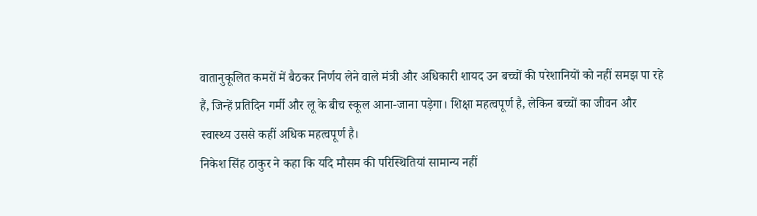वातानुकूलित कमरों में बैठकर निर्णय लेने वाले मंत्री और अधिकारी शायद उन बच्चों की परेशानियों को नहीं समझ पा रहे हैं, जिन्हें प्रतिदिन गर्मी और लू के बीच स्कूल आना-जाना पड़ेगा। शिक्षा महत्वपूर्ण है, लेकिन बच्चों का जीवन और स्वास्थ्य उससे कहीं अधिक महत्वपूर्ण है।
निकेश सिंह ठाकुर ने कहा कि यदि मौसम की परिस्थितियां सामान्य नहीं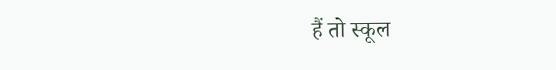हैं तो स्कूल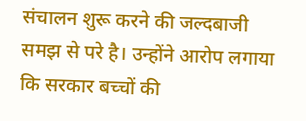संचालन शुरू करने की जल्दबाजी समझ से परे है। उन्होंने आरोप लगाया कि सरकार बच्चों की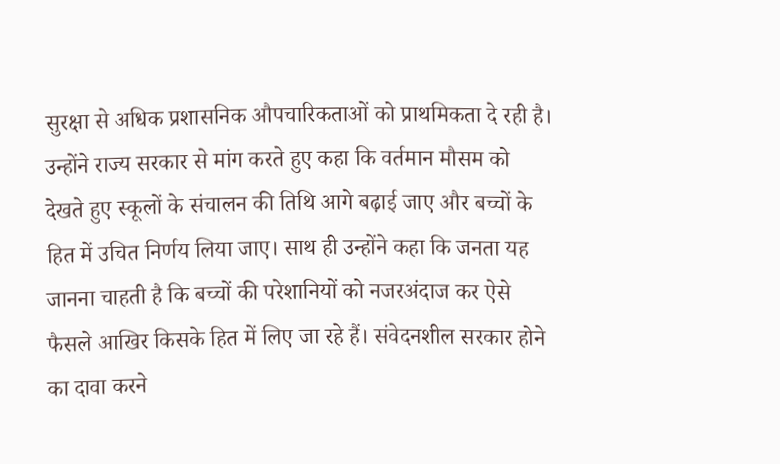सुरक्षा से अधिक प्रशासनिक औपचारिकताओं को प्राथमिकता दे रही है।
उन्होंने राज्य सरकार से मांग करते हुए कहा कि वर्तमान मौसम को देखते हुए स्कूलों के संचालन की तिथि आगे बढ़ाई जाए और बच्चों के हित में उचित निर्णय लिया जाए। साथ ही उन्होंने कहा कि जनता यह जानना चाहती है कि बच्चों की परेशानियों को नजरअंदाज कर ऐसे फैसले आखिर किसके हित में लिए जा रहे हैं। संवेदनशील सरकार होने का दावा करने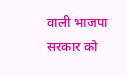वाली भाजपा सरकार को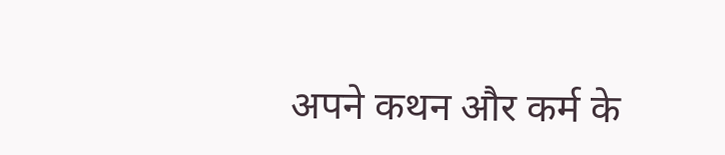अपने कथन और कर्म के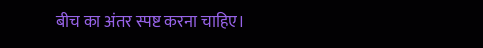बीच का अंतर स्पष्ट करना चाहिए।